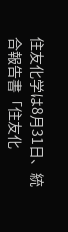住友化学は8月31日、統合報告書「住友化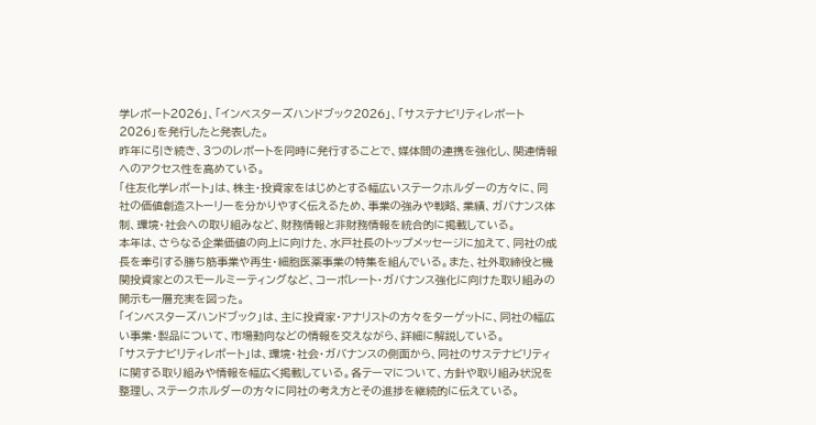学レポート2026」、「インベスターズハンドブック2026」、「サステナビリティレポート2026」を発行したと発表した。
昨年に引き続き、3つのレポートを同時に発行することで、媒体間の連携を強化し、関連情報へのアクセス性を高めている。
「住友化学レポート」は、株主・投資家をはじめとする幅広いステークホルダーの方々に、同社の価値創造ストーリーを分かりやすく伝えるため、事業の強みや戦略、業績、ガバナンス体制、環境・社会への取り組みなど、財務情報と非財務情報を統合的に掲載している。
本年は、さらなる企業価値の向上に向けた、水戸社長のトップメッセージに加えて、同社の成長を牽引する勝ち筋事業や再生・細胞医薬事業の特集を組んでいる。また、社外取締役と機関投資家とのスモールミーティングなど、コーポレート・ガバナンス強化に向けた取り組みの開示も一層充実を図った。
「インベスターズハンドブック」は、主に投資家・アナリストの方々をターゲットに、同社の幅広い事業・製品について、市場動向などの情報を交えながら、詳細に解説している。
「サステナビリティレポート」は、環境・社会・ガバナンスの側面から、同社のサステナビリティに関する取り組みや情報を幅広く掲載している。各テーマについて、方針や取り組み状況を整理し、ステークホルダーの方々に同社の考え方とその進捗を継続的に伝えている。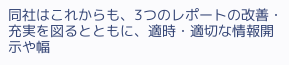同社はこれからも、3つのレポートの改善・充実を図るとともに、適時・適切な情報開示や幅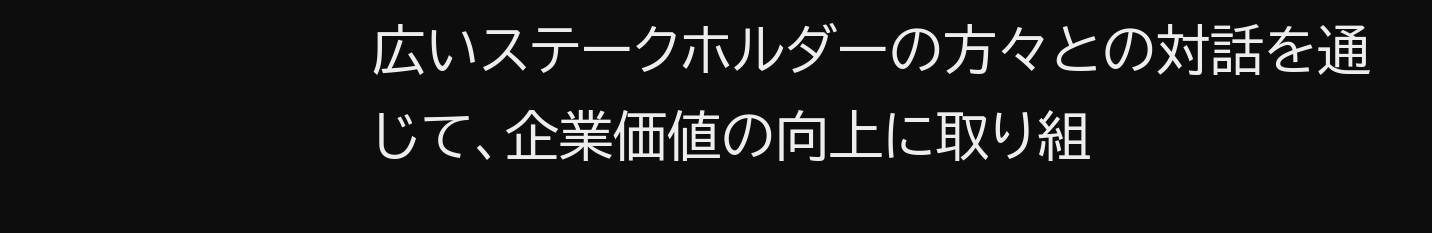広いステークホルダーの方々との対話を通じて、企業価値の向上に取り組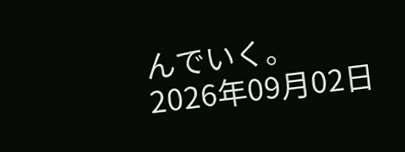んでいく。
2026年09月02日